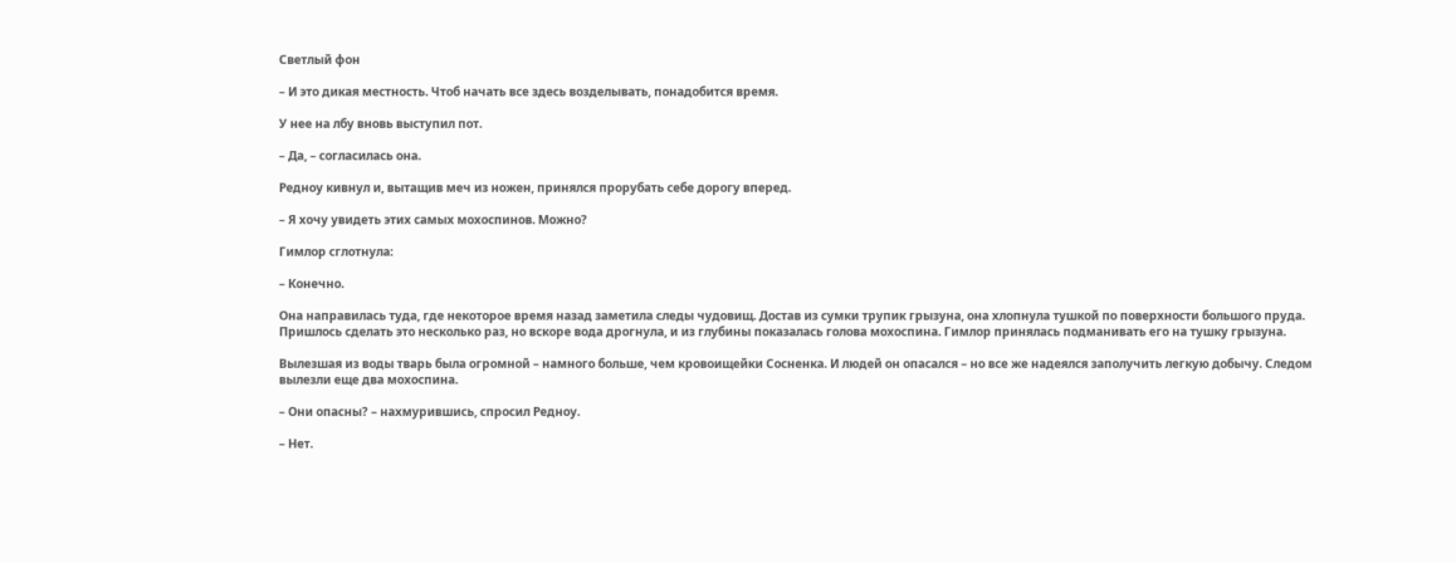Светлый фон

– И это дикая местность. Чтоб начать все здесь возделывать, понадобится время.

У нее на лбу вновь выступил пот.

– Да, – согласилась она.

Редноу кивнул и, вытащив меч из ножен, принялся прорубать себе дорогу вперед.

– Я хочу увидеть этих самых мохоспинов. Можно?

Гимлор сглотнула:

– Конечно.

Она направилась туда, где некоторое время назад заметила следы чудовищ. Достав из сумки трупик грызуна, она хлопнула тушкой по поверхности большого пруда. Пришлось сделать это несколько раз, но вскоре вода дрогнула, и из глубины показалась голова мохоспина. Гимлор принялась подманивать его на тушку грызуна.

Вылезшая из воды тварь была огромной – намного больше, чем кровоищейки Сосненка. И людей он опасался – но все же надеялся заполучить легкую добычу. Следом вылезли еще два мохоспина.

– Они опасны? – нахмурившись, спросил Редноу.

– Нет.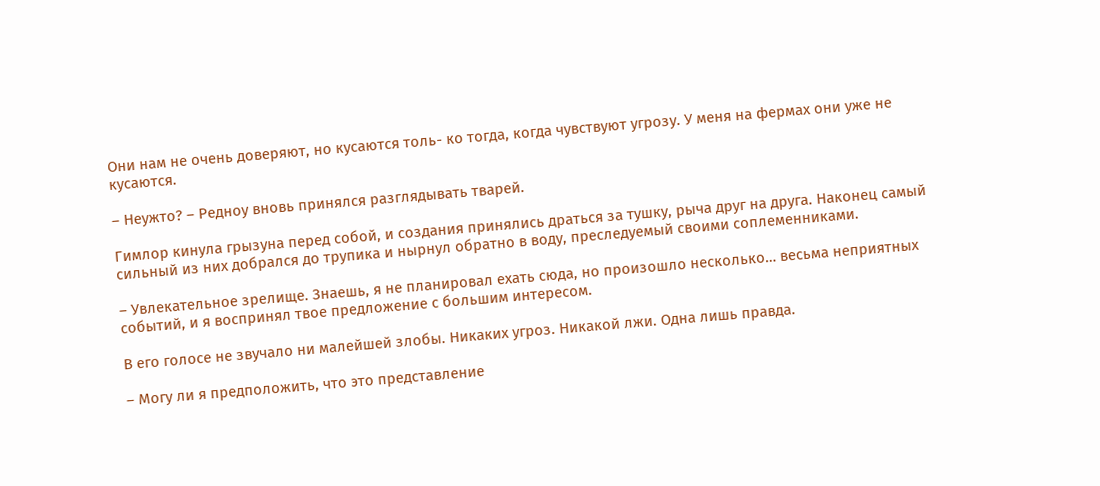Они нам не очень доверяют, но кусаются толь- ко тогда, когда чувствуют угрозу. У меня на фермах они уже не кусаются.

– Неужто? – Редноу вновь принялся разглядывать тварей.

Гимлор кинула грызуна перед собой, и создания принялись драться за тушку, рыча друг на друга. Наконец самый сильный из них добрался до трупика и нырнул обратно в воду, преследуемый своими соплеменниками.

– Увлекательное зрелище. Знаешь, я не планировал ехать сюда, но произошло несколько… весьма неприятных событий, и я воспринял твое предложение с большим интересом.

В его голосе не звучало ни малейшей злобы. Никаких угроз. Никакой лжи. Одна лишь правда.

– Могу ли я предположить, что это представление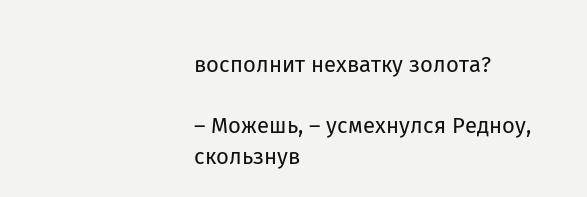восполнит нехватку золота?

– Можешь, – усмехнулся Редноу, скользнув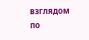взглядом по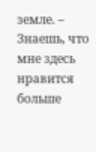земле. – Знаешь, что мне здесь нравится больше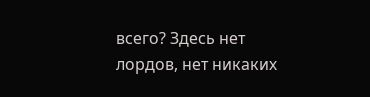всего? Здесь нет лордов, нет никаких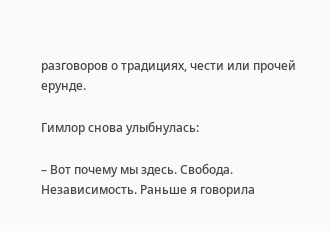разговоров о традициях, чести или прочей ерунде.

Гимлор снова улыбнулась:

– Вот почему мы здесь. Свобода. Независимость. Раньше я говорила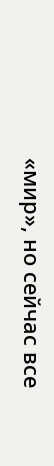«мир», но сейчас все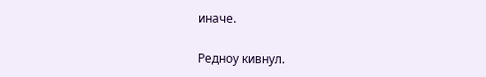иначе.

Редноу кивнул.